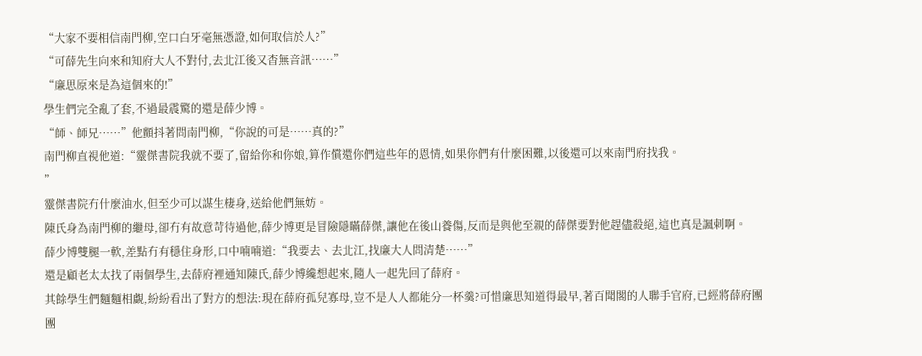“大家不要相信南門柳,空口白牙毫無憑證,如何取信於人?”
“可薛先生向來和知府大人不對付,去北江後又杳無音訊……”
“廉思原來是為這個來的!”
學生們完全亂了套,不過最震驚的還是薛少博。
“師、師兄……”他顫抖著問南門柳,“你說的可是……真的?”
南門柳直視他道:“靈傑書院我就不要了,留給你和你娘,算作償還你們這些年的恩情,如果你們有什麼困難,以後還可以來南門府找我。
”
靈傑書院冇什麼油水,但至少可以謀生棲身,送給他們無妨。
陳氏身為南門柳的繼母,卻冇有故意苛待過他,薛少博更是冒險隱瞞薛傑,讓他在後山養傷,反而是與他至親的薛傑要對他趕儘殺絕,這也真是諷刺啊。
薛少博雙腿一軟,差點冇有穩住身形,口中喃喃道:“我要去、去北江,找廉大人問清楚……”
還是顧老太太找了兩個學生,去薛府裡通知陳氏,薛少博纔想起來,隨人一起先回了薛府。
其餘學生們麵麵相覷,紛紛看出了對方的想法:現在薛府孤兒寡母,豈不是人人都能分一杯羹?可惜廉思知道得最早,著百聞閣的人聯手官府,已經將薛府團團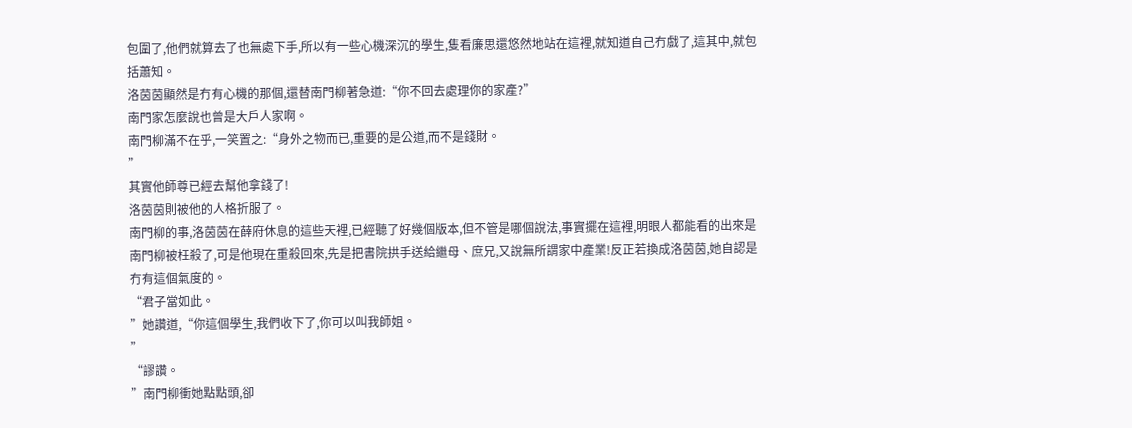包圍了,他們就算去了也無處下手,所以有一些心機深沉的學生,隻看廉思還悠然地站在這裡,就知道自己冇戲了,這其中,就包括蕭知。
洛茵茵顯然是冇有心機的那個,還替南門柳著急道:“你不回去處理你的家產?”
南門家怎麼說也曾是大戶人家啊。
南門柳滿不在乎,一笑置之:“身外之物而已,重要的是公道,而不是錢財。
”
其實他師尊已經去幫他拿錢了!
洛茵茵則被他的人格折服了。
南門柳的事,洛茵茵在薛府休息的這些天裡,已經聽了好幾個版本,但不管是哪個說法,事實擺在這裡,明眼人都能看的出來是南門柳被枉殺了,可是他現在重殺回來,先是把書院拱手送給繼母、庶兄,又說無所謂家中產業!反正若換成洛茵茵,她自認是冇有這個氣度的。
“君子當如此。
”她讚道,“你這個學生,我們收下了,你可以叫我師姐。
”
“謬讚。
”南門柳衝她點點頭,卻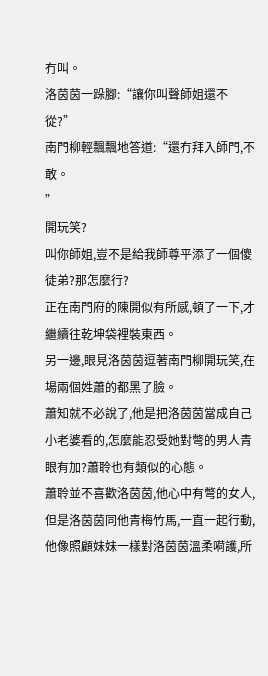冇叫。
洛茵茵一跺腳:“讓你叫聲師姐還不從?”
南門柳輕飄飄地答道:“還冇拜入師門,不敢。
”
開玩笑?
叫你師姐,豈不是給我師尊平添了一個傻徒弟?那怎麼行?
正在南門府的陳開似有所感,頓了一下,才繼續往乾坤袋裡裝東西。
另一邊,眼見洛茵茵逗著南門柳開玩笑,在場兩個姓蕭的都黑了臉。
蕭知就不必說了,他是把洛茵茵當成自己小老婆看的,怎麼能忍受她對彆的男人青眼有加?蕭聆也有類似的心態。
蕭聆並不喜歡洛茵茵,他心中有彆的女人,但是洛茵茵同他青梅竹馬,一直一起行動,他像照顧妹妹一樣對洛茵茵溫柔嗬護,所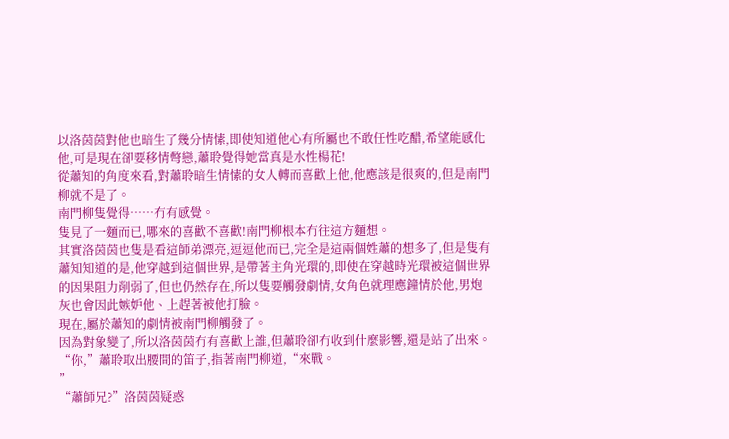以洛茵茵對他也暗生了幾分情愫,即使知道他心有所屬也不敢任性吃醋,希望能感化他,可是現在卻要移情彆戀,蕭聆覺得她當真是水性楊花!
從蕭知的角度來看,對蕭聆暗生情愫的女人轉而喜歡上他,他應該是很爽的,但是南門柳就不是了。
南門柳隻覺得……冇有感覺。
隻見了一麵而已,哪來的喜歡不喜歡!南門柳根本冇往這方麵想。
其實洛茵茵也隻是看這師弟漂亮,逗逗他而已,完全是這兩個姓蕭的想多了,但是隻有蕭知知道的是,他穿越到這個世界,是帶著主角光環的,即使在穿越時光環被這個世界的因果阻力削弱了,但也仍然存在,所以隻要觸發劇情,女角色就理應鐘情於他,男炮灰也會因此嫉妒他、上趕著被他打臉。
現在,屬於蕭知的劇情被南門柳觸發了。
因為對象變了,所以洛茵茵冇有喜歡上誰,但蕭聆卻冇收到什麼影響,還是站了出來。
“你,”蕭聆取出腰間的笛子,指著南門柳道,“來戰。
”
“蕭師兄?”洛茵茵疑惑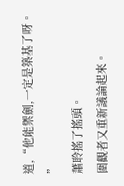道,“他能禦劍,一定是築基了呀。
”
蕭聆搖了搖頭。
圍觀者又重新議論起來。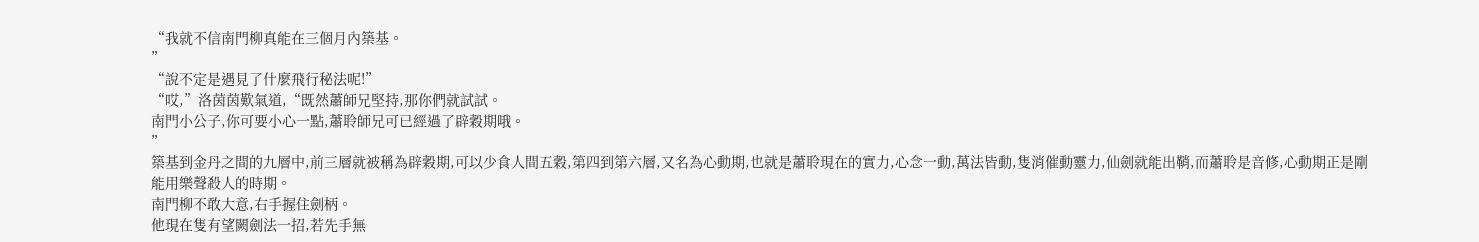“我就不信南門柳真能在三個月內築基。
”
“說不定是遇見了什麼飛行秘法呢!”
“哎,”洛茵茵歎氣道,“既然蕭師兄堅持,那你們就試試。
南門小公子,你可要小心一點,蕭聆師兄可已經過了辟穀期哦。
”
築基到金丹之間的九層中,前三層就被稱為辟穀期,可以少食人間五穀,第四到第六層,又名為心動期,也就是蕭聆現在的實力,心念一動,萬法皆動,隻消催動靈力,仙劍就能出鞘,而蕭聆是音修,心動期正是剛能用樂聲殺人的時期。
南門柳不敢大意,右手握住劍柄。
他現在隻有望闕劍法一招,若先手無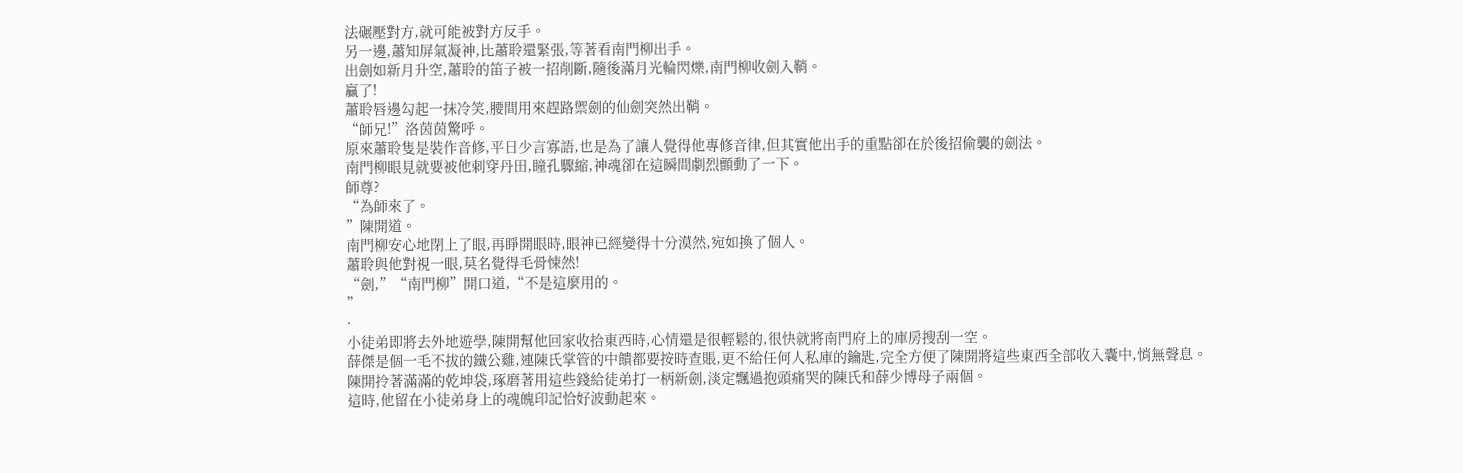法碾壓對方,就可能被對方反手。
另一邊,蕭知屏氣凝神,比蕭聆還緊張,等著看南門柳出手。
出劍如新月升空,蕭聆的笛子被一招削斷,隨後滿月光輪閃爍,南門柳收劍入鞘。
贏了!
蕭聆唇邊勾起一抹冷笑,腰間用來趕路禦劍的仙劍突然出鞘。
“師兄!”洛茵茵驚呼。
原來蕭聆隻是裝作音修,平日少言寡語,也是為了讓人覺得他專修音律,但其實他出手的重點卻在於後招偷襲的劍法。
南門柳眼見就要被他刺穿丹田,瞳孔驟縮,神魂卻在這瞬間劇烈顫動了一下。
師尊?
“為師來了。
”陳開道。
南門柳安心地閉上了眼,再睜開眼時,眼神已經變得十分漠然,宛如換了個人。
蕭聆與他對視一眼,莫名覺得毛骨悚然!
“劍,”“南門柳”開口道,“不是這麼用的。
”
·
小徒弟即將去外地遊學,陳開幫他回家收拾東西時,心情還是很輕鬆的,很快就將南門府上的庫房搜刮一空。
薛傑是個一毛不拔的鐵公雞,連陳氏掌管的中饋都要按時查賬,更不給任何人私庫的鑰匙,完全方便了陳開將這些東西全部收入囊中,悄無聲息。
陳開拎著滿滿的乾坤袋,琢磨著用這些錢給徒弟打一柄新劍,淡定飄過抱頭痛哭的陳氏和薛少博母子兩個。
這時,他留在小徒弟身上的魂魄印記恰好波動起來。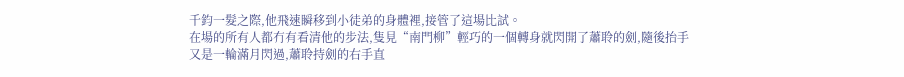千鈞一髮之際,他飛速瞬移到小徒弟的身體裡,接管了這場比試。
在場的所有人都冇有看清他的步法,隻見“南門柳”輕巧的一個轉身就閃開了蕭聆的劍,隨後抬手又是一輪滿月閃過,蕭聆持劍的右手直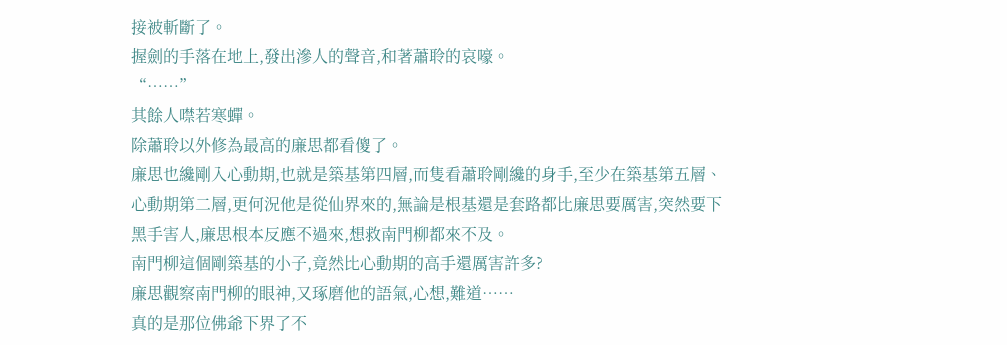接被斬斷了。
握劍的手落在地上,發出滲人的聲音,和著蕭聆的哀嚎。
“……”
其餘人噤若寒蟬。
除蕭聆以外修為最高的廉思都看傻了。
廉思也纔剛入心動期,也就是築基第四層,而隻看蕭聆剛纔的身手,至少在築基第五層、心動期第二層,更何況他是從仙界來的,無論是根基還是套路都比廉思要厲害,突然要下黑手害人,廉思根本反應不過來,想救南門柳都來不及。
南門柳這個剛築基的小子,竟然比心動期的高手還厲害許多?
廉思觀察南門柳的眼神,又琢磨他的語氣,心想,難道……
真的是那位佛爺下界了不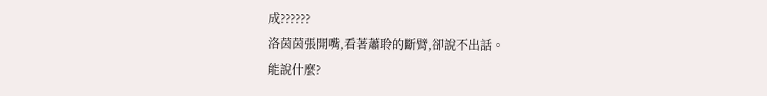成??????
洛茵茵張開嘴,看著蕭聆的斷臂,卻說不出話。
能說什麼?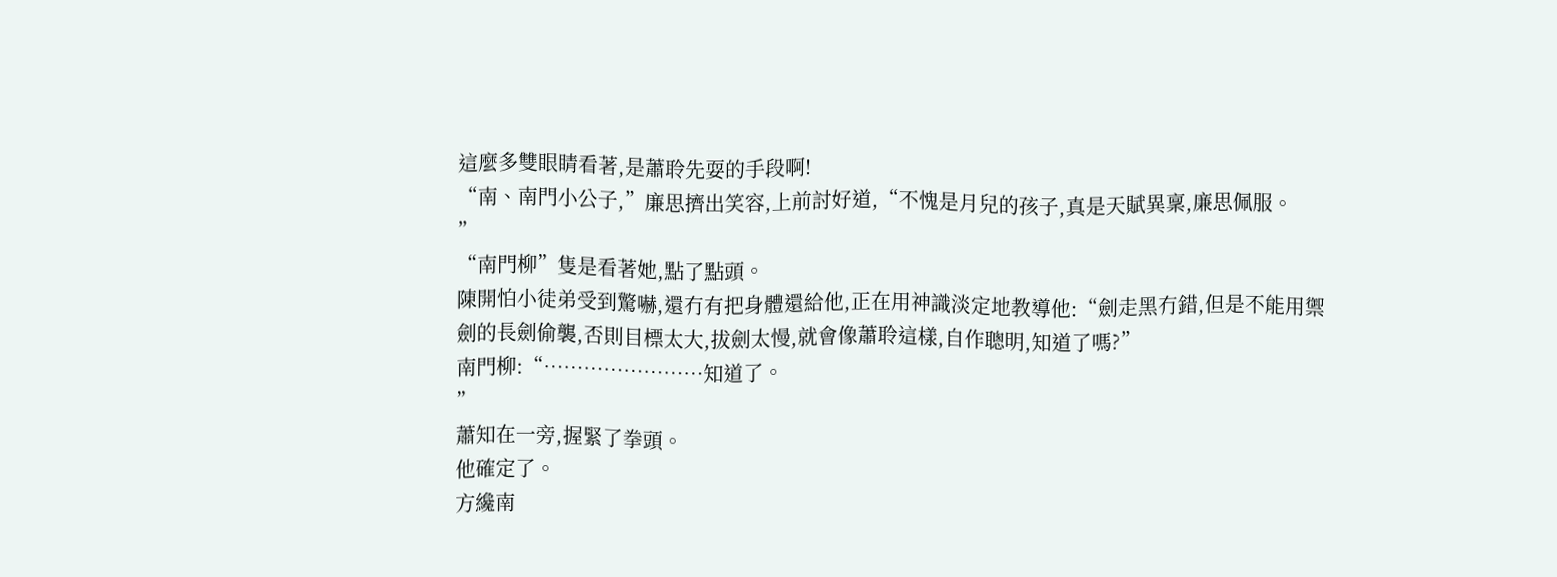這麼多雙眼睛看著,是蕭聆先耍的手段啊!
“南、南門小公子,”廉思擠出笑容,上前討好道,“不愧是月兒的孩子,真是天賦異稟,廉思佩服。
”
“南門柳”隻是看著她,點了點頭。
陳開怕小徒弟受到驚嚇,還冇有把身體還給他,正在用神識淡定地教導他:“劍走黑冇錯,但是不能用禦劍的長劍偷襲,否則目標太大,拔劍太慢,就會像蕭聆這樣,自作聰明,知道了嗎?”
南門柳:“……………………知道了。
”
蕭知在一旁,握緊了拳頭。
他確定了。
方纔南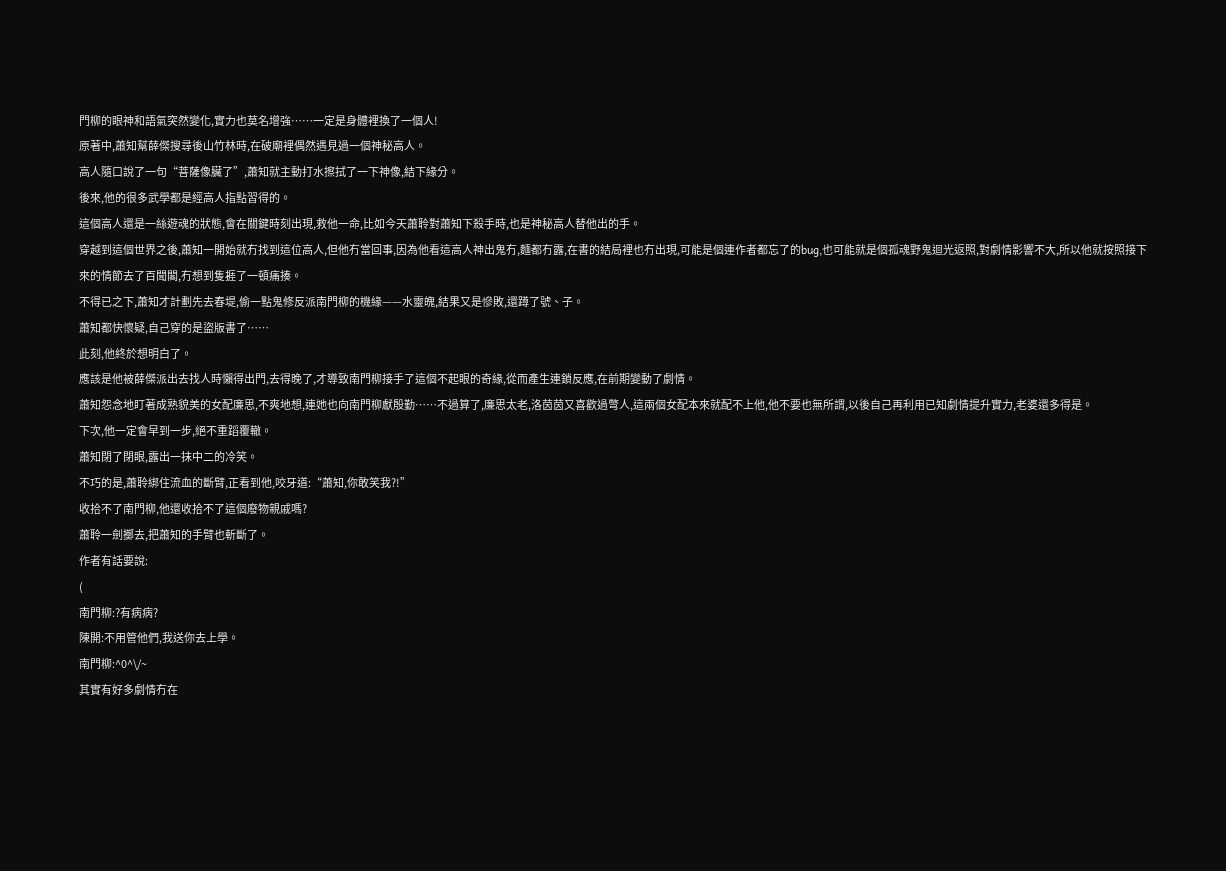門柳的眼神和語氣突然變化,實力也莫名增強……一定是身體裡換了一個人!
原著中,蕭知幫薛傑搜尋後山竹林時,在破廟裡偶然遇見過一個神秘高人。
高人隨口說了一句“菩薩像臟了”,蕭知就主動打水擦拭了一下神像,結下緣分。
後來,他的很多武學都是經高人指點習得的。
這個高人還是一絲遊魂的狀態,會在關鍵時刻出現,救他一命,比如今天蕭聆對蕭知下殺手時,也是神秘高人替他出的手。
穿越到這個世界之後,蕭知一開始就冇找到這位高人,但他冇當回事,因為他看這高人神出鬼冇,麵都冇露,在書的結局裡也冇出現,可能是個連作者都忘了的bug,也可能就是個孤魂野鬼迴光返照,對劇情影響不大,所以他就按照接下來的情節去了百聞閣,冇想到隻捱了一頓痛揍。
不得已之下,蕭知才計劃先去春堤,偷一點鬼修反派南門柳的機緣——水靈魄,結果又是慘敗,還蹲了號、子。
蕭知都快懷疑,自己穿的是盜版書了……
此刻,他終於想明白了。
應該是他被薛傑派出去找人時懶得出門,去得晚了,才導致南門柳接手了這個不起眼的奇緣,從而產生連鎖反應,在前期變動了劇情。
蕭知怨念地盯著成熟貌美的女配廉思,不爽地想,連她也向南門柳獻殷勤……不過算了,廉思太老,洛茵茵又喜歡過彆人,這兩個女配本來就配不上他,他不要也無所謂,以後自己再利用已知劇情提升實力,老婆還多得是。
下次,他一定會早到一步,絕不重蹈覆轍。
蕭知閉了閉眼,露出一抹中二的冷笑。
不巧的是,蕭聆綁住流血的斷臂,正看到他,咬牙道:“蕭知,你敢笑我?!”
收拾不了南門柳,他還收拾不了這個廢物親戚嗎?
蕭聆一劍擲去,把蕭知的手臂也斬斷了。
作者有話要說:
(
南門柳:?有病病?
陳開:不用管他們,我送你去上學。
南門柳:^0^\/~
其實有好多劇情冇在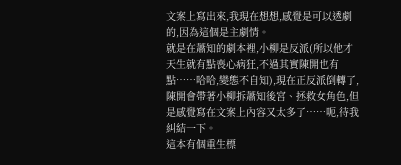文案上寫出來,我現在想想,感覺是可以透劇的,因為這個是主劇情。
就是在蕭知的劇本裡,小柳是反派(所以他才天生就有點喪心病狂,不過其實陳開也有點……哈哈,變態不自知),現在正反派倒轉了,陳開會帶著小柳拆蕭知後宮、拯救女角色,但是感覺寫在文案上內容又太多了……呃,待我糾結一下。
這本有個重生標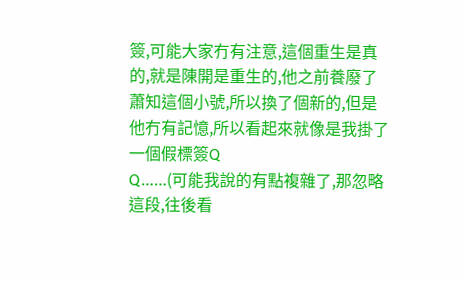簽,可能大家冇有注意,這個重生是真的,就是陳開是重生的,他之前養廢了蕭知這個小號,所以換了個新的,但是他冇有記憶,所以看起來就像是我掛了一個假標簽Q
Q……(可能我說的有點複雜了,那忽略這段,往後看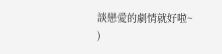談戀愛的劇情就好啦~
)